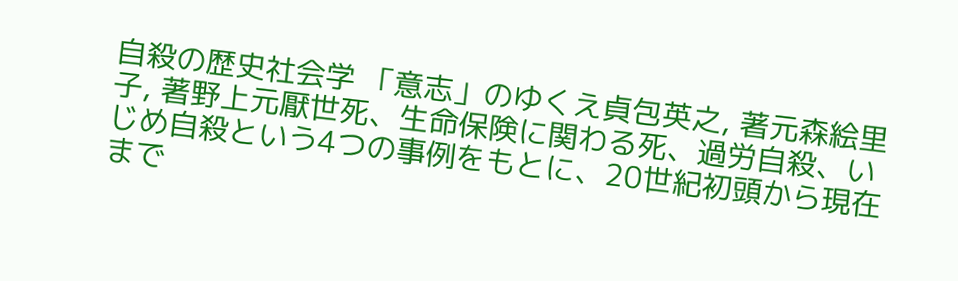自殺の歴史社会学 「意志」のゆくえ貞包英之, 著元森絵里子, 著野上元厭世死、生命保険に関わる死、過労自殺、いじめ自殺という4つの事例をもとに、20世紀初頭から現在まで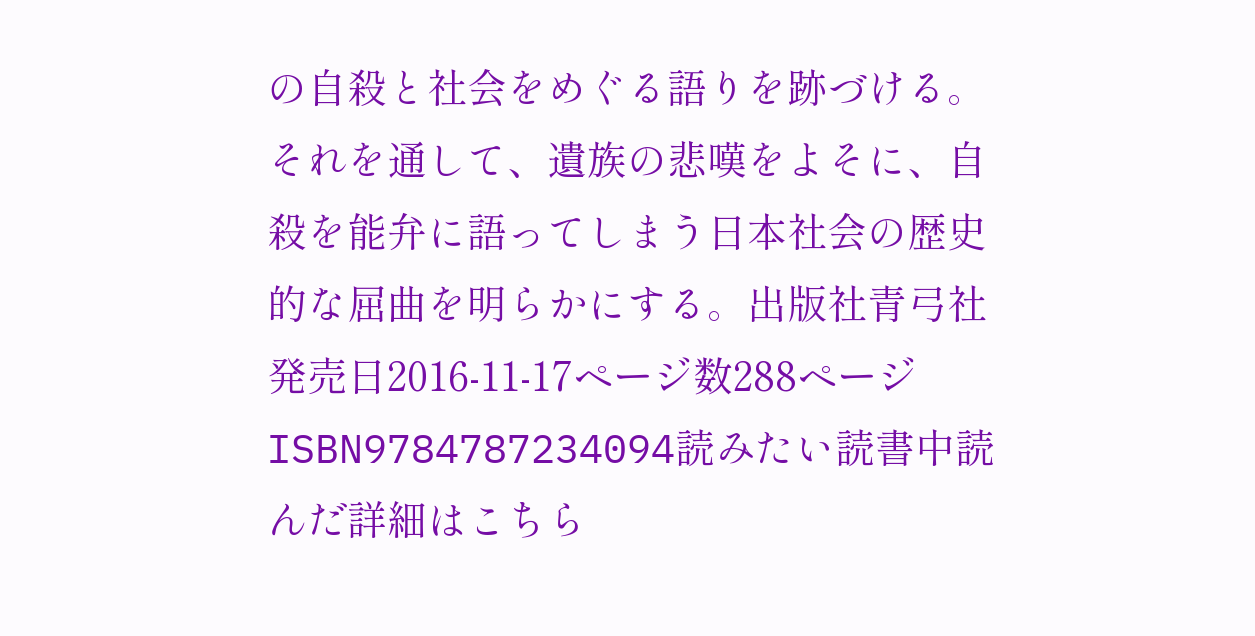の自殺と社会をめぐる語りを跡づける。それを通して、遺族の悲嘆をよそに、自殺を能弁に語ってしまう日本社会の歴史的な屈曲を明らかにする。出版社青弓社発売日2016-11-17ページ数288ページISBN9784787234094読みたい読書中読んだ詳細はこちら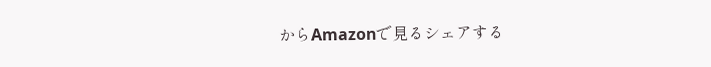からAmazonで見るシェアする